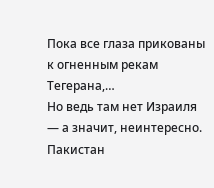Пока все глаза прикованы к огненным рекам Тегерана,…
Но ведь там нет Израиля — а значит, неинтересно.
Пакистан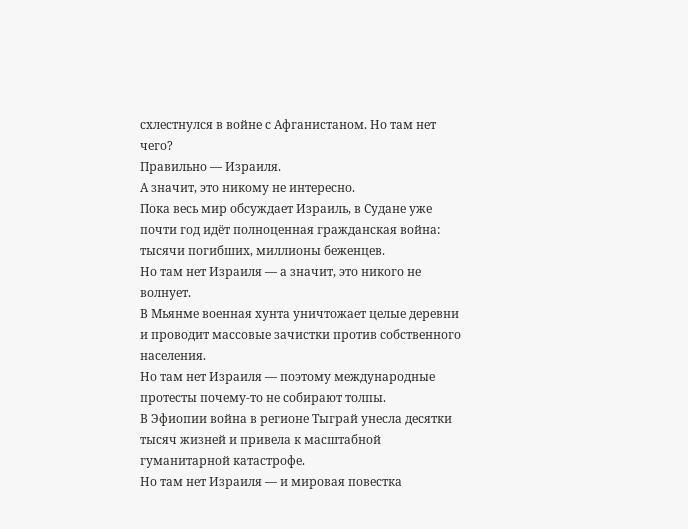схлестнулся в войне с Афганистаном. Но там нет чего?
Правильно — Израиля.
А значит, это никому не интересно.
Пока весь мир обсуждает Израиль, в Судане уже почти год идёт полноценная гражданская война: тысячи погибших, миллионы беженцев.
Но там нет Израиля — а значит, это никого не волнует.
В Мьянме военная хунта уничтожает целые деревни и проводит массовые зачистки против собственного населения.
Но там нет Израиля — поэтому международные протесты почему-то не собирают толпы.
В Эфиопии война в регионе Тыграй унесла десятки тысяч жизней и привела к масштабной гуманитарной катастрофе.
Но там нет Израиля — и мировая повестка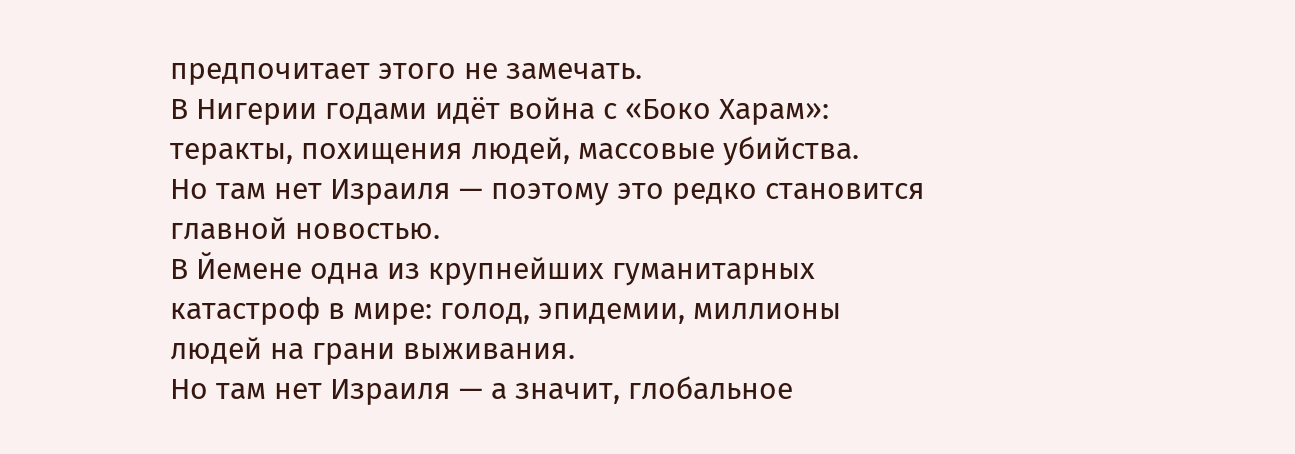предпочитает этого не замечать.
В Нигерии годами идёт война с «Боко Харам»: теракты, похищения людей, массовые убийства.
Но там нет Израиля — поэтому это редко становится главной новостью.
В Йемене одна из крупнейших гуманитарных катастроф в мире: голод, эпидемии, миллионы людей на грани выживания.
Но там нет Израиля — а значит, глобальное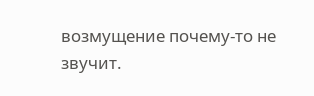возмущение почему-то не звучит.